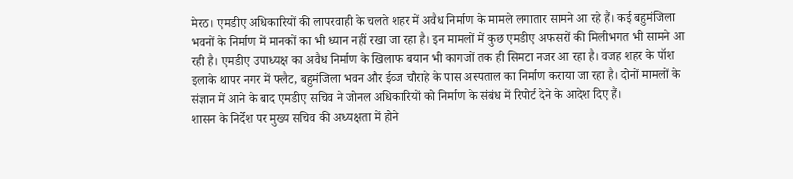मेरठ। एमडीए अधिकारियों की लापरवाही के चलते शहर में अवैध निर्माण के मामले लगातार सामने आ रहे हैं। कई बहुमंजिला भवनों के निर्माण में मानकों का भी ध्यान नहीं रखा जा रहा है। इन मामलों में कुछ एमडीए अफसरों की मिलीभगत भी सामने आ रही है। एमडीए उपाध्यक्ष का अवैध निर्माण के खिलाफ बयान भी कागजों तक ही सिमटा नजर आ रहा है। वजह शहर के पॉश इलाके थापर नगर में फ्लैट, बहुमंजिला भवन और ईव्ज चौराहे के पास अस्पताल का निर्माण कराया जा रहा है। दोनों मामलों के संज्ञान में आने के बाद एमडीए सचिव ने जोनल अधिकारियों को निर्माण के संबंध में रिपोर्ट देने के आदेश दिए हैं।
शासन के निर्देश पर मुख्य सचिव की अध्यक्षता में होने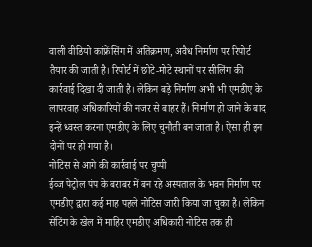वाली वीडियो कांफ्रेंसिंग में अतिक्रमण, अवैध निर्माण पर रिपोर्ट तैयार की जाती है। रिपोर्ट में छोटे-मोटे स्थानों पर सीलिंग की कार्रवाई दिखा दी जाती है। लेकिन बड़े निर्माण अभी भी एमडीए के लापरवाह अधिकारियों की नजर से बाहर हैं। निर्माण हो जाने के बाद इन्हें ध्वस्त करना एमडीए के लिए चुनौती बन जाता है। ऐसा ही इन दोनों पर हो गया है।
नोटिस से आगे की कार्रवाई पर चुप्पी
ईव्ज पेट्रोल पंप के बराबर में बन रहे अस्पताल के भवन निर्माण पर एमडीए द्वारा कई माह पहले नोटिस जारी किया जा चुका है। लेकिन सेटिंग के खेल में माहिर एमडीए अधिकारी नोटिस तक ही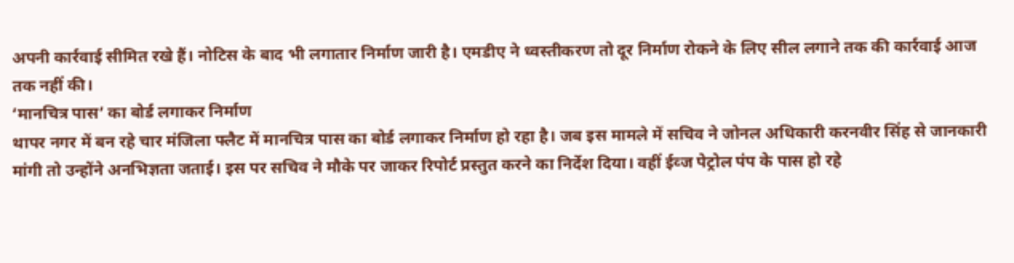अपनी कार्रवाई सीमित रखे हैं। नोटिस के बाद भी लगातार निर्माण जारी है। एमडीए ने ध्वस्तीकरण तो दूर निर्माण रोकने के लिए सील लगाने तक की कार्रवाई आज तक नहीं की।
‘मानचित्र पास’ का बोर्ड लगाकर निर्माण
थापर नगर में बन रहे चार मंजिला फ्लैट में मानचित्र पास का बोर्ड लगाकर निर्माण हो रहा है। जब इस मामले में सचिव ने जोनल अधिकारी करनवीर सिंह से जानकारी मांगी तो उन्होंने अनभिज्ञता जताई। इस पर सचिव ने मौके पर जाकर रिपोर्ट प्रस्तुत करने का निर्देश दिया। वहीं ईव्ज पेट्रोल पंप के पास हो रहे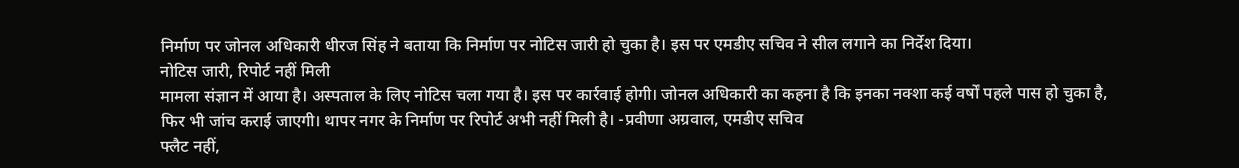निर्माण पर जोनल अधिकारी धीरज सिंह ने बताया कि निर्माण पर नोटिस जारी हो चुका है। इस पर एमडीए सचिव ने सील लगाने का निर्देश दिया।
नोटिस जारी, रिपोर्ट नहीं मिली
मामला संज्ञान में आया है। अस्पताल के लिए नोटिस चला गया है। इस पर कार्रवाई होगी। जोनल अधिकारी का कहना है कि इनका नक्शा कई वर्षों पहले पास हो चुका है, फिर भी जांच कराई जाएगी। थापर नगर के निर्माण पर रिपोर्ट अभी नहीं मिली है। -प्रवीणा अग्रवाल, एमडीए सचिव
फ्लैट नहीं,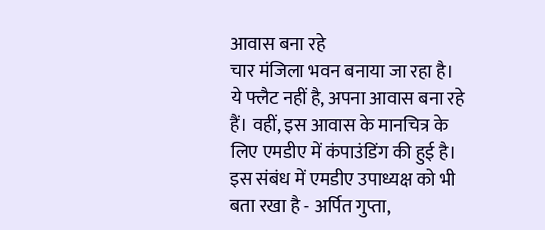आवास बना रहे
चार मंजिला भवन बनाया जा रहा है। ये फ्लैट नहीं है, अपना आवास बना रहे हैं। वहीं, इस आवास के मानचित्र के लिए एमडीए में कंपाउंडिंग की हुई है। इस संबंध में एमडीए उपाध्यक्ष को भी बता रखा है - अर्पित गुप्ता,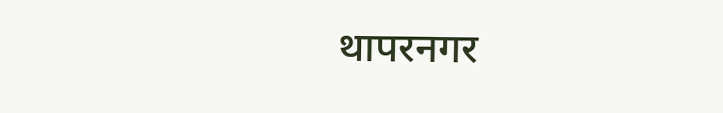थापरनगर